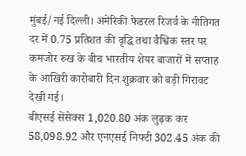मुंबई/नई दिल्ली। अमेरिकी फेडरल रिजर्व के नीतिगत दर में 0.75 प्रतिशत की वृद्धि तथा वैश्विक स्तर पर कमजोर रुख के बीच भारतीय शेयर बाजारों में सप्ताह के आखिरी कारोबारी दिन शुक्रवार को बड़ी गिरावट देखी गई।
बीएसई सेंसेक्स 1,020.80 अंक लुढ़क कर 58,098.92 और एनएसई निफ्टी 302.45 अंक की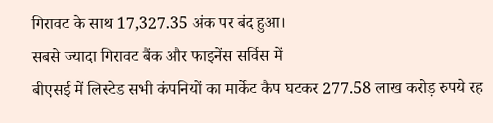गिरावट के साथ 17,327.35 अंक पर बंद हुआ।
सबसे ज्यादा गिरावट बैंक और फाइनेंस सर्विस में
बीएसई में लिस्टेड सभी कंपनियों का मार्केट कैप घटकर 277.58 लाख करोड़ रुपये रह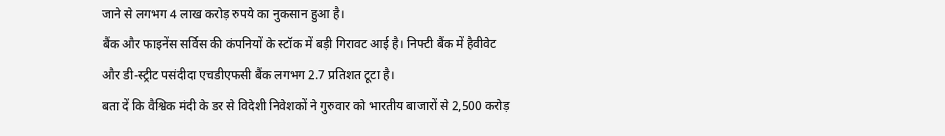जाने से लगभग 4 लाख करोड़ रुपये का नुकसान हुआ है।
बैंक और फाइनेंस सर्विस की कंपनियों के स्टॉक में बड़ी गिरावट आई है। निफ्टी बैंक में हैवीवेट और डी-स्ट्रीट पसंदीदा एचडीएफसी बैंक लगभग 2.7 प्रतिशत टूटा है।
बता दें कि वैश्विक मंदी के डर से विदेशी निवेशकों ने गुरुवार को भारतीय बाजारों से 2,500 करोड़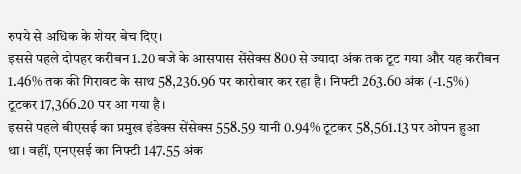रुपये से अधिक के शेयर बेच दिए।
इससे पहले दोपहर करीबन 1.20 बजे के आसपास सेंसेक्स 800 से ज्यादा अंक तक टूट गया और यह करीबन 1.46% तक की गिरावट के साथ 58,236.96 पर कारोबार कर रहा है। निफ्टी 263.60 अंक (-1.5%) टूटकर 17,366.20 पर आ गया है।
इससे पहले बीएसई का प्रमुख इंडेक्स सेंसेक्स 558.59 यानी 0.94% टूटकर 58,561.13 पर ओपन हुआ था। वहीं, एनएसई का निफ्टी 147.55 अंक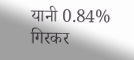यानी 0.84% गिरकर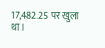17,482.25 पर खुला था।